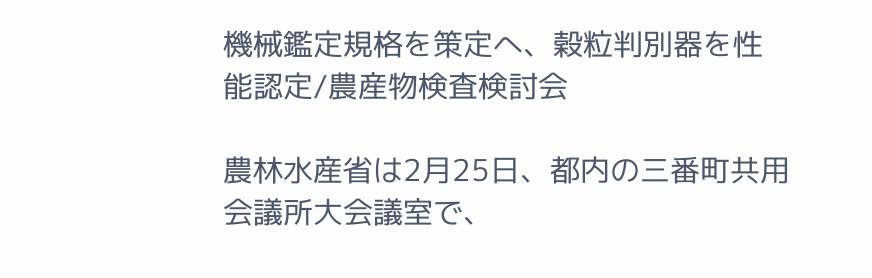機械鑑定規格を策定へ、穀粒判別器を性能認定/農産物検査検討会

農林水産省は2月25日、都内の三番町共用会議所大会議室で、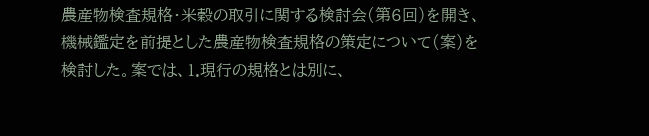農産物検査規格・米穀の取引に関する検討会(第6回)を開き、機械鑑定を前提とした農産物検査規格の策定について(案)を検討した。案では、1.現行の規格とは別に、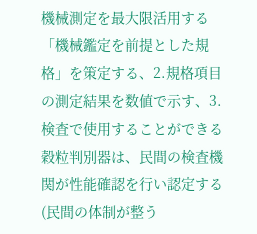機械測定を最大限活用する「機械鑑定を前提とした規格」を策定する、2.規格項目の測定結果を数値で示す、3.検査で使用することができる穀粒判別器は、民間の検査機関が性能確認を行い認定する(民間の体制が整う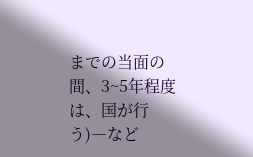までの当面の間、3~5年程度は、国が行う)―など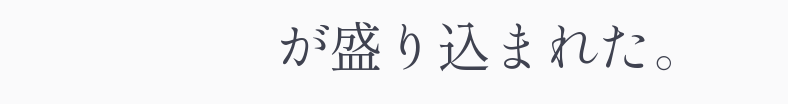が盛り込まれた。